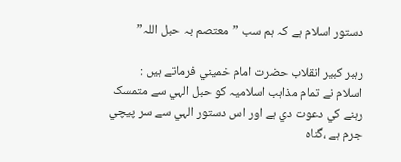دستور اسلام ہے کہ ہم سب ”معتصم بہ حبل اللہ”

رہبر کبير انقلاب حضرت امام خميني فرماتے ہيں :
اسلام نے تمام مذاہب اسلاميہ کو حبل الہي سے متمسک رہنے کي دعوت دي ہے اور اس دستور الہي سے سر پيچي جرم ہے ،گناہ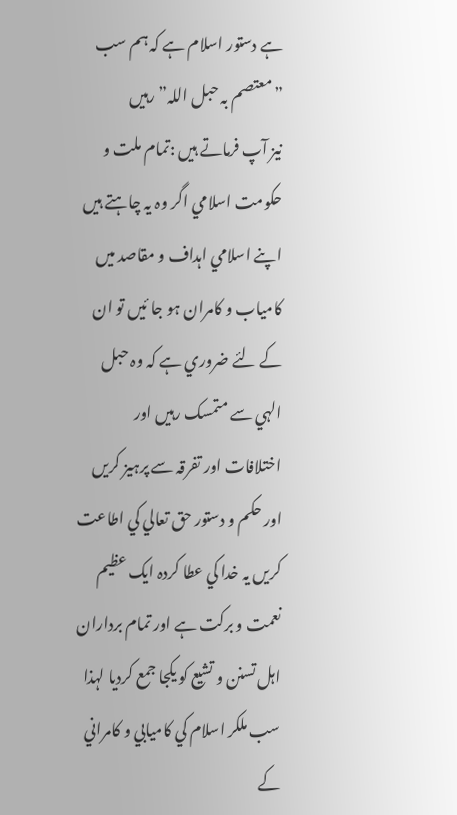ہے دستور اسلام ہے کہ ہم سب ”معتصم بہ حبل اللہ” رہيں
نيز آپ فرماتے ہيں :تمام ملت و حکومت اسلامي اگر وہ يہ چاہتے ہيں اپنے اسلامي اہداف و مقاصد ميں کامياب و کامران ہو جا ئيں تو ان کے لئے ضروري ہے کہ وہ حبل الہي سے متمسک رہيں اور اختلافات اور تفرقہ سے پرہيز کريں اور حکم و دستور حق تعالي کي اطاعت کريں يہ خدا کي عطا کردہ ايک عظيم نعمت و برکت ہے اور تمام برداران اہل تسنن و تشيع کو يکجا جمع کرديا لہذا سب ملکر اسلام کي کاميابي و کامراني کے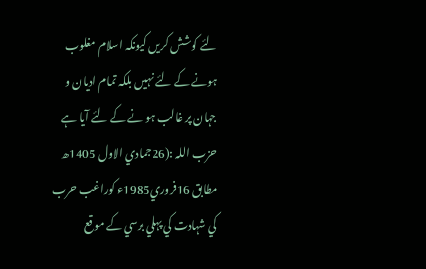لئے کوشش کريں کيونکہ اسلام مغلوب ہونے کے لئے نہيں بلکہ تمام اديان و جہان پر غالب ہو نے کے لئے آيا ہے
حزب اللہ :(26جمادي الاول 1405ھ مطابق 16فروري1985ء کوراغب حرب کي شہادت کي پہلي برسي کے موقع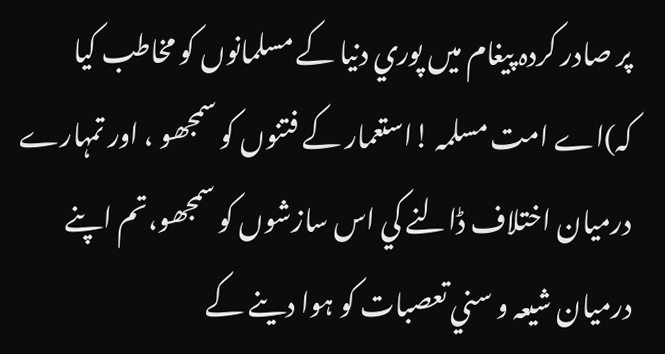پر صادر کردہ پيغام ميں پوري دنيا کے مسلمانوں کو مخاطب کيا کہ)اے امت مسلمہ !استعمار کے فتنوں کو سمجھو ، اور تمہارے درميان اختلاف ڈالنے کي اس سازشوں کو سمجھو،تم اپنے درميان شيعہ و سني تعصبات کو ہوا دينے کے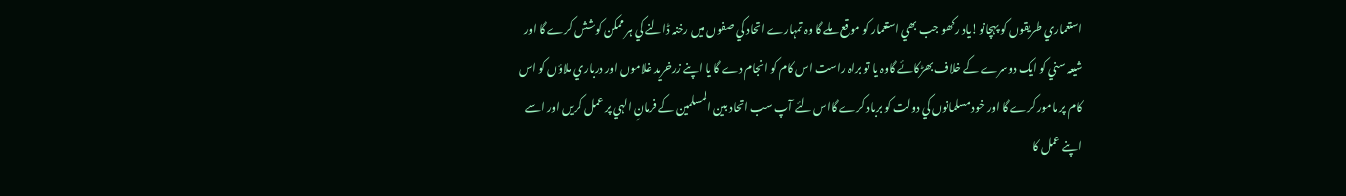استعماري طريقوں کو پہچانو!ياد رکھو جب بھي استعمار کو موقع ملے گا وہ تمہارے اتحاد کي صفوں ميں رخنہ ڈالنے کي ہر ممکن کوشش کرے گا اور شيعہ سني کو ايک دوسرے کے خلاف بھڑکائے گاوہ يا تو براہ راست اس کام کو انجام دے گا يا اپنے زرخريد غلاموں اور درباري ملاؤں کو اس کام پر مامور کرے گا اور خود مسلمانوں کي دولت کو برباد کرے گااس لئے آپ سب اتحاد بين المسلمين کے فرمانِ الہي پر عمل کريں اور اسے اپنے عمل کا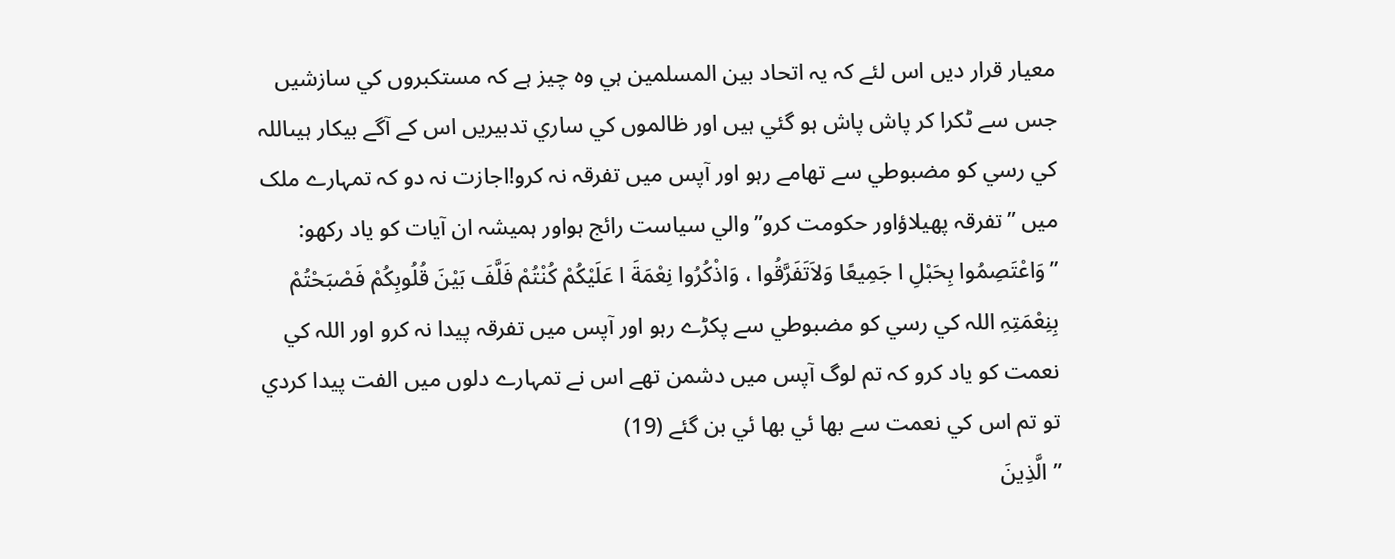معيار قرار ديں اس لئے کہ يہ اتحاد بين المسلمين ہي وہ چيز ہے کہ مستکبروں کي سازشيں جس سے ٹکرا کر پاش پاش ہو گئي ہيں اور ظالموں کي ساري تدبيريں اس کے آگے بيکار ہيںاللہ کي رسي کو مضبوطي سے تھامے رہو اور آپس ميں تفرقہ نہ کرو!اجازت نہ دو کہ تمہارے ملک ميں ”تفرقہ پھيلاؤاور حکومت کرو”والي سياست رائج ہواور ہميشہ ان آيات کو ياد رکھو:
”وَاعْتَصِمُوا بِحَبْلِ ا جَمِيعًا وَلاَتَفَرَّقُوا ، وَاذْکُرُوا نِعْمَةَ ا عَلَيْکُمْ کُنْتُمْ فَلَّفَ بَيْنَ قُلُوبِکُمْ فَصْبَحْتُمْ بِنِعْمَتِہِ اللہ کي رسي کو مضبوطي سے پکڑے رہو اور آپس ميں تفرقہ پيدا نہ کرو اور اللہ کي نعمت کو ياد کرو کہ تم لوگ آپس ميں دشمن تھے اس نے تمہارے دلوں ميں الفت پيدا کردي تو تم اس کي نعمت سے بھا ئي بھا ئي بن گئے (19)
” الَّذِينَ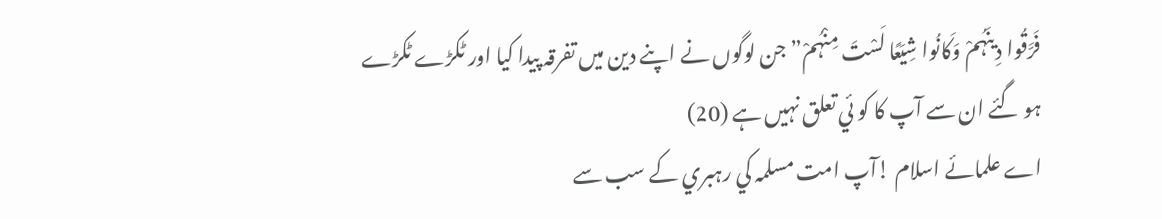فَرَّقُوا دِينَہُمْ وَکَانُوا شِيَعًا لَسْتَ مِنْہُمْ”جن لوگوں نے اپنے دين ميں تفرقہ پيدا کيا اور ٹکڑے ٹکڑے ہو گئے ان سے آپ کا کو ئي تعلق نہيں ہے (20)
اے علمائے اسلام !آپ امت مسلمہ کي رہبري کے سب سے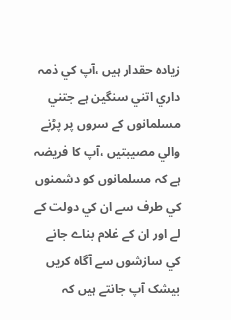زيادہ حقدار ہيں ،آپ کي ذمہ داري اتني سنگين ہے جتني مسلمانوں کے سروں پر پڑنے والي مصيبتيں ،آپ کا فريضہ ہے کہ مسلمانوں کو دشمنوں کي طرف سے ان کي دولت کے لے اور ان کے غلام بناے جانے کي سازشوں سے آگاہ کريں بيشک آپ جانتے ہيں کہ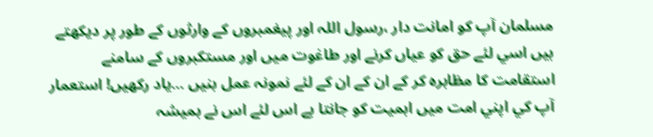مسلمان آپ کو امانت دار ،رسول اللہ اور پيغمبروں کے وارثوں کے طور پر ديکھتے ہيں اسي لئے حق کو عياں کرنے اور طاغوت ميں اور مستکبروں کے سامنے استقامت کا مظاہرہ کر کے ان کے ان کے لئے نمونہ عمل بنيں …ياد رکھيں! استعمار آپ کي اپني امت ميں اہميت کو جانتا ہے اس لئے اس نے ہميشہ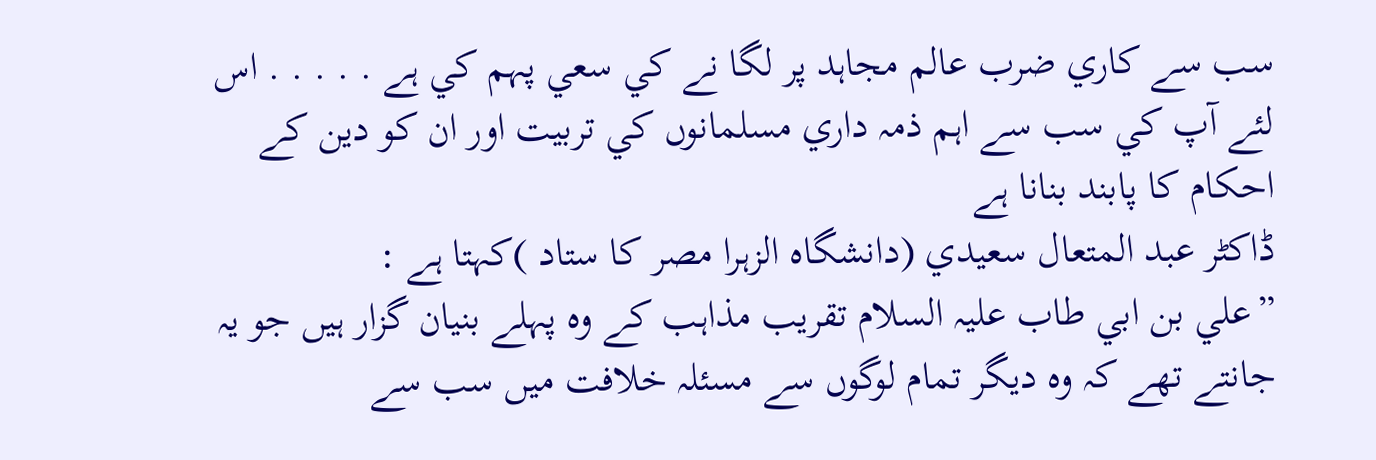سب سے کاري ضرب عالم مجاہد پر لگا نے کي سعي پہم کي ہے . . . . . اس لئے آپ کي سب سے اہم ذمہ داري مسلمانوں کي تربيت اور ان کو دين کے احکام کا پابند بنانا ہے
ڈاکٹر عبد المتعال سعيدي (دانشگاہ الزہرا مصر کا ستاد )کہتا ہے :
”علي بن ابي طاب عليہ السلام تقريب مذاہب کے وہ پہلے بنيان گزار ہيں جو يہ جانتے تھے کہ وہ ديگر تمام لوگوں سے مسئلہ خلافت ميں سب سے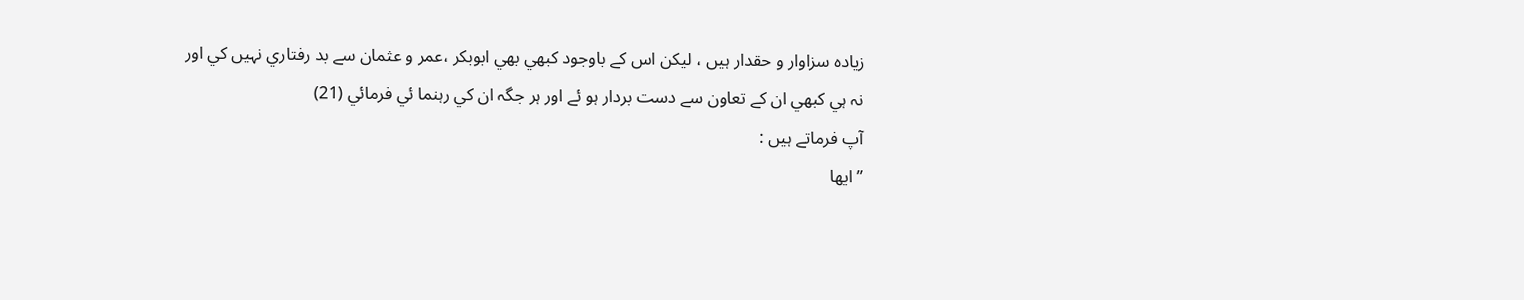زيادہ سزاوار و حقدار ہيں ، ليکن اس کے باوجود کبھي بھي ابوبکر ،عمر و عثمان سے بد رفتاري نہيں کي اور نہ ہي کبھي ان کے تعاون سے دست بردار ہو ئے اور ہر جگہ ان کي رہنما ئي فرمائي (21)
آپ فرماتے ہيں :
”ايھا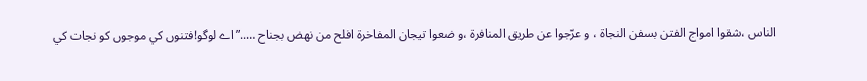الناس ،شقوا امواج الفتن بسفن النجاة ، و عرّجوا عن طريق المنافرة ،و ضعوا تيجان المفاخرة افلح من نھض بجناح …..”اے لوگو!فتنوں کي موجوں کو نجات کي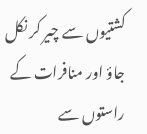کشتيوں سے چير کر نکل جاؤ اور منافرات کے راستوں سے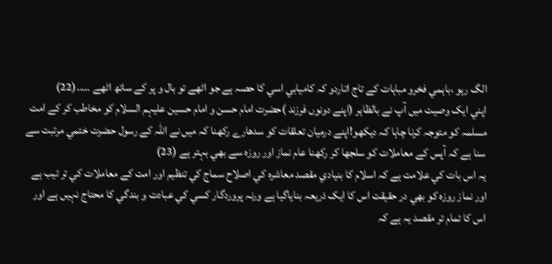الگ رہو ،باہمي فخرو مباہات کے تاج اتاردو کہ کاميابي اسي کا حصہ ہے جو اٹھے تو بال و پر کے ساتھ اٹھے …..(22)
اپني ايک وصيت ميں آپ نے بالظاہر (اپنے دونوں فرزند )حضرت امام حسن و امام حسين عليہم السلام کو مخاطب کر کے امت مسلمہ کو متوجہ کرنا چاہا کہ ديکھو!اپنے درميان تعلقات کو سدھارے رکھنا کہ ميں نے اللہ کے رسول حضرت ختمي مرتبت سے سنا ہے کہ آپس کے معاملات کو سلجھا کر رکھنا عام نماز اور روزہ سے بھي بہتر ہے (23)
يہ اس بات کي علامت ہے کہ اسلام کا بنيادي مقصد معاشرہ کي اصلاح سماج کي تنظيم اور امت کے معاملات کي تر تيب ہے اور نماز روزہ کو بھي در حقيقت اس کا ايک ذريعہ بناياگيا ہے ورنہ پروردگار کسي کي عبادت و بندگي کا محتاج نہيں ہے اور اس کا تمام تر مقصد يہ ہے کہ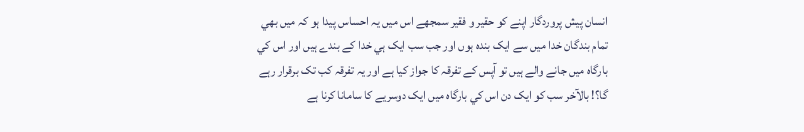انسان پيش پروردگار اپنے کو حقير و فقير سمجھے اس ميں يہ احساس پيدا ہو کہ ميں بھي تمام بندگان خدا ميں سے ايک بندہ ہوں اور جب سب ايک ہي خدا کے بندے ہيں اور اس کي بارگاہ ميں جانے والے ہيں تو آپس کے تفرقہ کا جواز کيا ہے اور يہ تفرقہ کب تک برقرار رہے گا؟! بالآخر سب کو ايک دن اس کي بارگاہ ميں ايک دوسريے کا سامانا کرنا ہے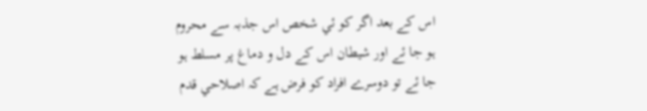اس کے بعد اگر کو ئي شخص اس جذبہ سے محروم ہو جا ئے اور شيطان اس کے دل و دماغ پر مسلط ہو جا ئے تو دوسرے افراد کو فرض ہے کہ اصلاحي قدم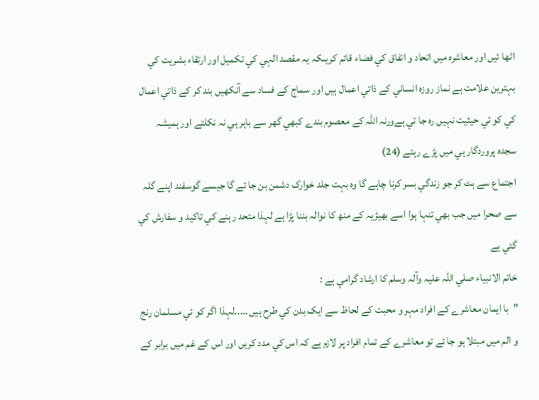اٹھا ئيں اور معاشرہ ميں اتحاد و اتفاق کي فضاء قائم کريںکہ يہ مقصد الہي کي تکميل اور ارتقاء بشريت کي بہترين علامت ہے نماز روزہ انساني کے ذاتي اعمال ہيں اور سماج کے فساد سے آنکھيں بند کر کے ذاتي اعمال کي کو ئي حيثيت نہيں رہ جا تي ہےورنہ اللہ کے معصوم بندے کبھي گھر سے باہر ہي نہ نکلتے اور ہميشہ سجدہ پروردگار ہي ميں پڑے رہتے (24)
اجتماع سے ہٹ کر جو زندگي بسر کرنا چاہے گا وہ بہت جلد خوارک دشمن بن جا ئے گا جيسے گوسفند اپنے گلہ سے صحرا ميں جب بھي تنہا ہوا اسے بھيڑيہ کے منھ کا نوالہ بننا پڑا ہے لہذا متحد رہنے کي تاکيد و سفارش کي گئي ہے
خاتم الانبياء صلي اللہ عليہ وآلہ وسلم کا ارشاد گرامي ہے :
”با ايمان معاشرے کے افراد مہر و محبت کے لحاظ سے ايک بدن کي طرح ہيں …..لہذا اگر کو ئي مسلمان رنج و الم ميں مبتلا ہو جا ئے تو معاشرے کے تمام افراد پر لازم ہے کہ اس کي مدد کريں اور اس کے غم ميں برابر کے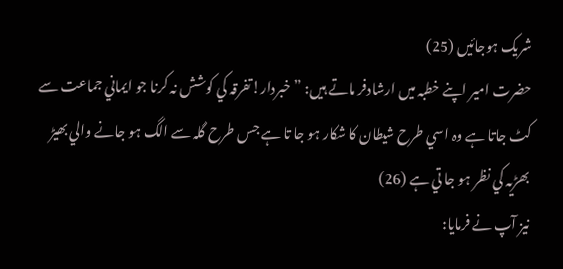شريک ہوجائيں (25)
حضرت امير اپنے خطبہ ميں ارشادفر ماتے ہيں: ”خبردار!تفرقہ کي کوشش نہ کرنا جو ايماني جماعت سے کٹ جاتا ہے وہ اسي طرح شيطان کا شکار ہو جا تا ہے جس طرح گلہ سے الگ ہو جانے والي بھيڑ بھڑيہ کي نظر ہو جا تي ہے (26)
نيز آپ نے فرمايا: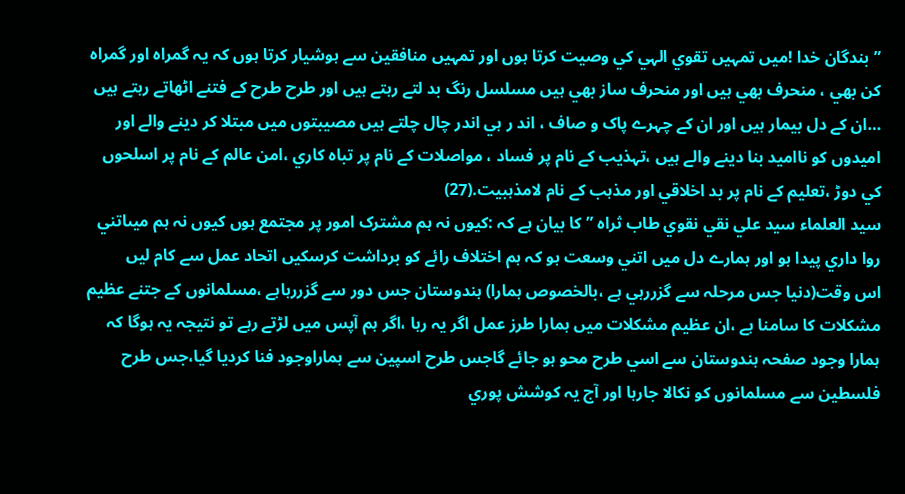”بندگان خدا !ميں تمہيں تقوي الہي کي وصيت کرتا ہوں اور تمہيں منافقين سے ہوشيار کرتا ہوں کہ يہ گمراہ اور گمراہ کن بھي ، منحرف بھي ہيں اور منحرف ساز بھي ہيں مسلسل رنگ بد لتے رہتے ہيں اور طرح طرح کے فتنے اٹھاتے رہتے ہيں …ان کے دل بيمار ہيں اور ان کے چہرے پاک و صاف ، اند ر ہي اندر چال چلتے ہيں مصيبتوں ميں مبتلا کر دينے والے اور اميدوں کو نااميد بنا دينے والے ہيں ،تہذيب کے نام پر فساد ، مواصلات کے نام پر تباہ کاري ،امن عالم کے نام پر اسلحوں کي دوڑ ،تعليم کے نام پر بد اخلاقي اور مذہب کے نام لامذہبيت.(27)
سيد العلماء سيد علي نقي نقوي طاب ثراہ ”کا بيان ہے کہ :کيوں نہ ہم مشترک امور پر مجتمع ہوں کيوں نہ ہم ميںاتني روا داري پيدا ہو اور ہمارے دل ميں اتني وسعت ہو کہ ہم اختلاف رائے کو برداشت کرسکيں اتحاد عمل سے کام ليں
اس وقت(دنيا جس مرحلہ سے گزررہي ہے ،بالخصوص ہمارا) ہندوستان جس دور سے گزررہاہے ،مسلمانوں کے جتنے عظيم مشکلات کا سامنا ہے ،ان عظيم مشکلات ميں ہمارا طرز عمل اگر يہ رہا ،اگر ہم آپس ميں لڑتے رہے تو نتيجہ يہ ہوگا کہ ہمارا وجود صفحہ ہندوستان سے اسي طرح محو ہو جائے گاجس طرح اسپين سے ہماراوجود فنا کرديا گيا،جس طرح فلسطين سے مسلمانوں کو نکالا جارہا اور آج يہ کوشش پوري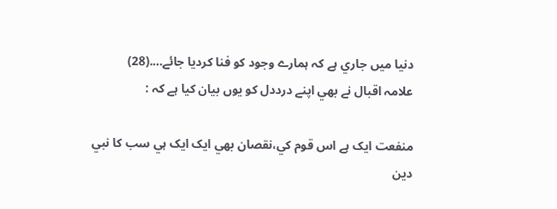دنيا ميں جاري ہے کہ ہمارے وجود کو فنا کرديا جائے….(28)
علامہ اقبال نے بھي اپنے درددل کو يوں بيان کيا ہے کہ :

منفعت ايک ہے اس قوم کي،نقصان بھي ايک ايک ہي سب کا نبي دين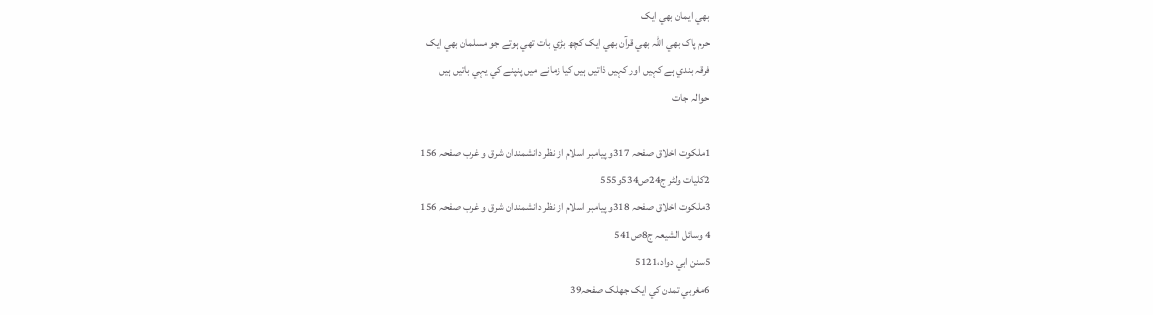بھي ايمان بھي ايک
حرم پاک بھي اللہ بھي قرآن بھي ايک کچھ بڑي بات تھي ہوتے جو مسلمان بھي ايک
فرقہ بندي ہے کہيں اور کہيں ذاتيں ہيں کيا زمانے ميں پنپنے کي يہي باتيں ہيں
حوالہ جات

1ملکوت اخلاق صفحہ 317و پيامبر اسلام از نظر دانشمندان شرق و غرب صفحہ 156
2کليات ولٹر ج24ص534و555
3ملکوت اخلاق صفحہ 318و پيامبر اسلام از نظر دانشمندان شرق و غرب صفحہ 156
4 وسائل الشيعہ ج8ص541
5سنن ابي دواد،5121
6مغربي تمدن کي ايک جھلک صفحہ39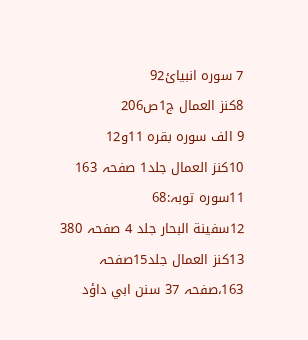7 سورہ انبيائ92
8کنز العمال ج1ص206
9 الف سورہ بقرہ 11و12
10کنز العمال جلد1 صفحہ 163
11سورہ توبہ:68
12سفينة البحار جلد 4 صفحہ 380
13کنز العمال جلد15صفحہ 163،صفحہ 37 سنن ابي داؤد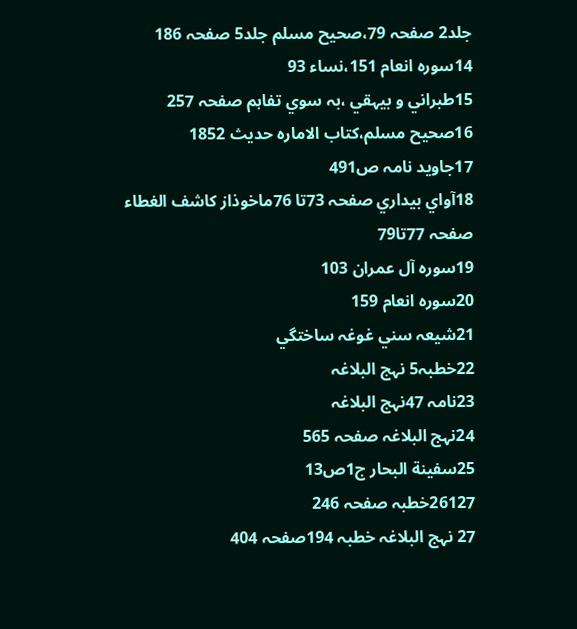جلد2 صفحہ 79،صحيح مسلم جلد5 صفحہ 186
14سورہ انعام 151،نساء 93
15طبراني و بيہقي ،بہ سوي تفاہم صفحہ 257
16صحيح مسلم،کتاب الامارہ حديث 1852
17جاويد نامہ ص491
18آواي بيداري صفحہ 73تا 76ماخوذاز کاشف الغطاء صفحہ 77تا79
19سورہ آل عمران 103
20سورہ انعام 159
21شيعہ سني غوغہ ساختگي
22خطبہ5 نہج البلاغہ
23نامہ 47نہج البلاغہ
24نہج البلاغہ صفحہ 565
25سفينة البحار ج1ص13
26127خطبہ صفحہ 246
27 نہج البلاغہ خطبہ 194صفحہ 404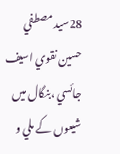28سيد مصطفي حسين نقوي اسيف جائسي ،بنگال ميں شيعوں کے ملي و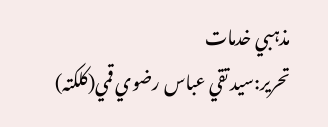مذہبي خدمات
تحریر:سيد تقي عباس رضوي قمي(کلکتہ)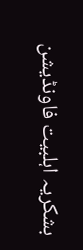بشکریہ اہلبیت فاونڈیشن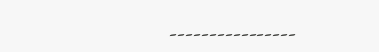۔۔۔۔۔۔۔۔۔۔۔۔۔۔۔۔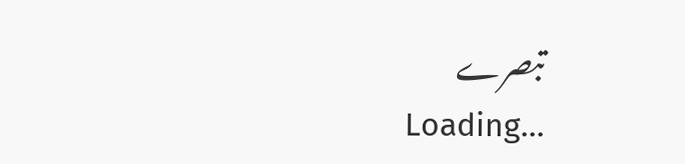تبصرے
Loading...